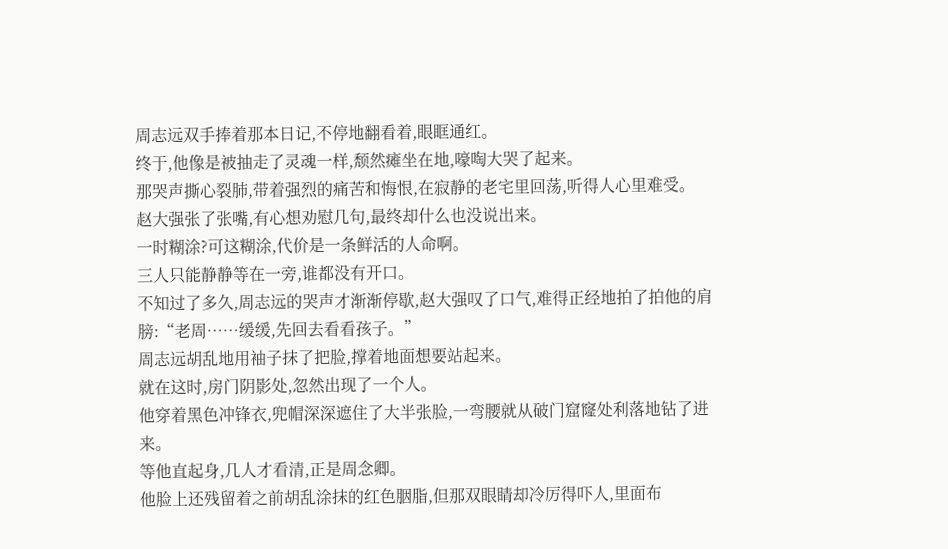周志远双手捧着那本日记,不停地翻看着,眼眶通红。
终于,他像是被抽走了灵魂一样,颓然瘫坐在地,嚎啕大哭了起来。
那哭声撕心裂肺,带着强烈的痛苦和悔恨,在寂静的老宅里回荡,听得人心里难受。
赵大强张了张嘴,有心想劝慰几句,最终却什么也没说出来。
一时糊涂?可这糊涂,代价是一条鲜活的人命啊。
三人只能静静等在一旁,谁都没有开口。
不知过了多久,周志远的哭声才渐渐停歇,赵大强叹了口气,难得正经地拍了拍他的肩膀:“老周……缓缓,先回去看看孩子。”
周志远胡乱地用袖子抹了把脸,撑着地面想要站起来。
就在这时,房门阴影处,忽然出现了一个人。
他穿着黑色冲锋衣,兜帽深深遮住了大半张脸,一弯腰就从破门窟窿处利落地钻了进来。
等他直起身,几人才看清,正是周念卿。
他脸上还残留着之前胡乱涂抹的红色胭脂,但那双眼睛却冷厉得吓人,里面布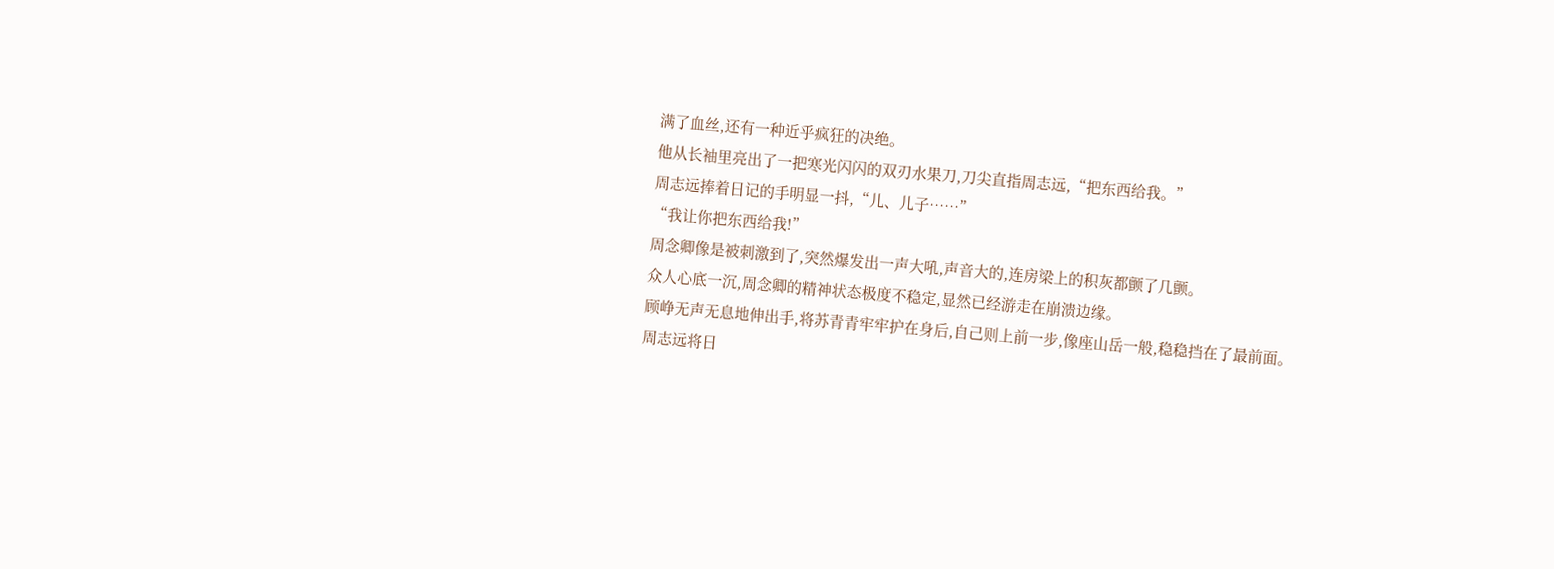满了血丝,还有一种近乎疯狂的决绝。
他从长袖里亮出了一把寒光闪闪的双刃水果刀,刀尖直指周志远,“把东西给我。”
周志远捧着日记的手明显一抖,“儿、儿子……”
“我让你把东西给我!”
周念卿像是被刺激到了,突然爆发出一声大吼,声音大的,连房梁上的积灰都颤了几颤。
众人心底一沉,周念卿的精神状态极度不稳定,显然已经游走在崩溃边缘。
顾峥无声无息地伸出手,将苏青青牢牢护在身后,自己则上前一步,像座山岳一般,稳稳挡在了最前面。
周志远将日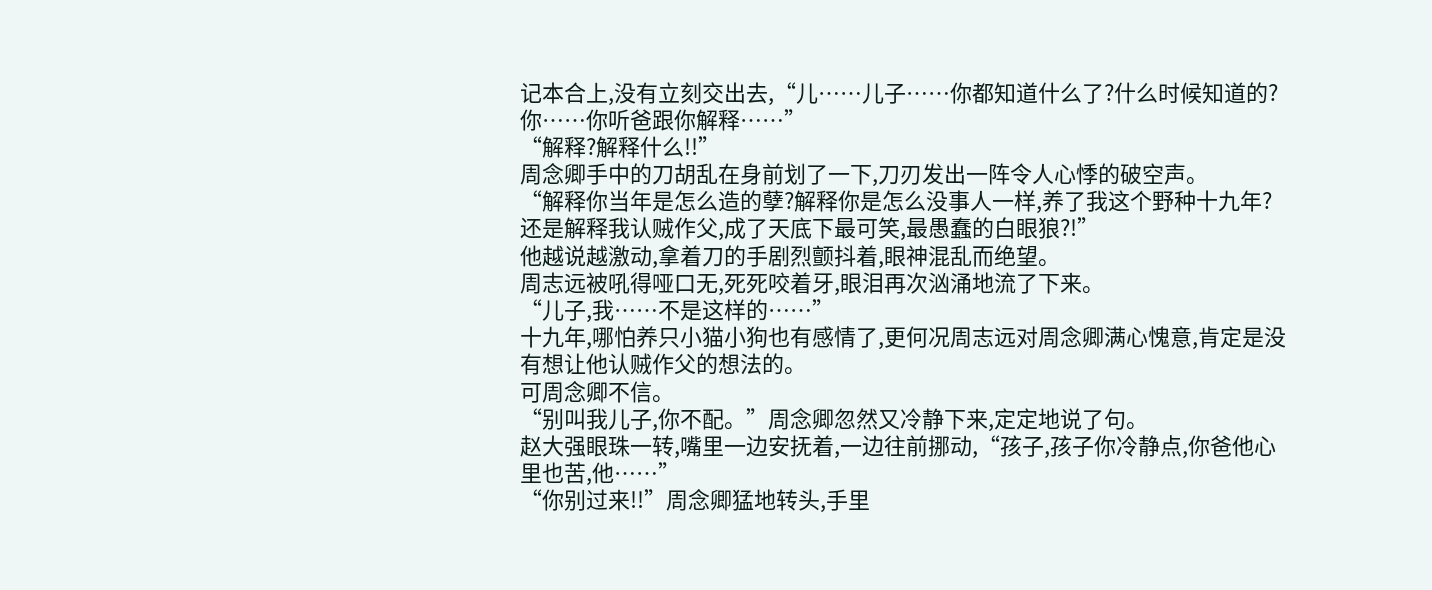记本合上,没有立刻交出去,“儿……儿子……你都知道什么了?什么时候知道的?你……你听爸跟你解释……”
“解释?解释什么!!”
周念卿手中的刀胡乱在身前划了一下,刀刃发出一阵令人心悸的破空声。
“解释你当年是怎么造的孽?解释你是怎么没事人一样,养了我这个野种十九年?还是解释我认贼作父,成了天底下最可笑,最愚蠢的白眼狼?!”
他越说越激动,拿着刀的手剧烈颤抖着,眼神混乱而绝望。
周志远被吼得哑口无,死死咬着牙,眼泪再次汹涌地流了下来。
“儿子,我……不是这样的……”
十九年,哪怕养只小猫小狗也有感情了,更何况周志远对周念卿满心愧意,肯定是没有想让他认贼作父的想法的。
可周念卿不信。
“别叫我儿子,你不配。”周念卿忽然又冷静下来,定定地说了句。
赵大强眼珠一转,嘴里一边安抚着,一边往前挪动,“孩子,孩子你冷静点,你爸他心里也苦,他……”
“你别过来!!”周念卿猛地转头,手里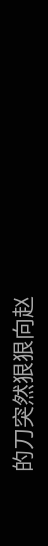的刀突然狠狠向赵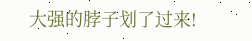大强的脖子划了过来!